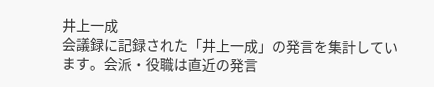井上一成
会議録に記録された「井上一成」の発言を集計しています。会派・役職は直近の発言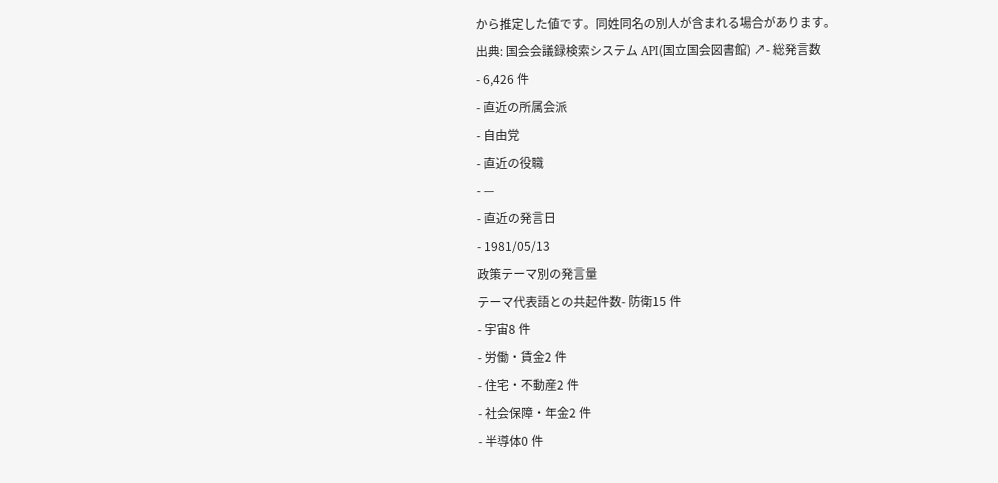から推定した値です。同姓同名の別人が含まれる場合があります。
出典: 国会会議録検索システム API(国立国会図書館) ↗- 総発言数
- 6,426 件
- 直近の所属会派
- 自由党
- 直近の役職
- —
- 直近の発言日
- 1981/05/13
政策テーマ別の発言量
テーマ代表語との共起件数- 防衛15 件
- 宇宙8 件
- 労働・賃金2 件
- 住宅・不動産2 件
- 社会保障・年金2 件
- 半導体0 件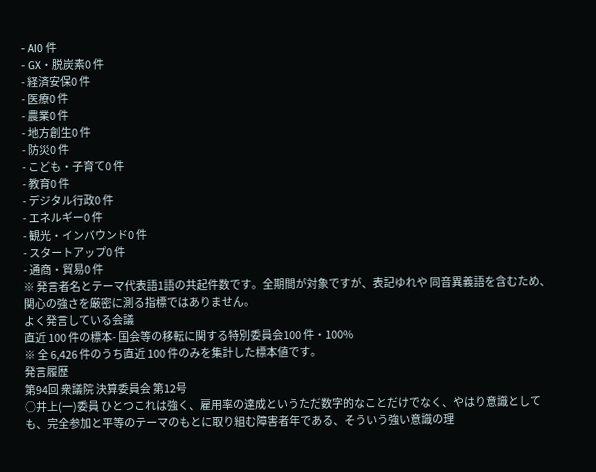- AI0 件
- GX・脱炭素0 件
- 経済安保0 件
- 医療0 件
- 農業0 件
- 地方創生0 件
- 防災0 件
- こども・子育て0 件
- 教育0 件
- デジタル行政0 件
- エネルギー0 件
- 観光・インバウンド0 件
- スタートアップ0 件
- 通商・貿易0 件
※ 発言者名とテーマ代表語1語の共起件数です。全期間が対象ですが、表記ゆれや 同音異義語を含むため、関心の強さを厳密に測る指標ではありません。
よく発言している会議
直近 100 件の標本- 国会等の移転に関する特別委員会100 件・100%
※ 全 6,426 件のうち直近 100 件のみを集計した標本値です。
発言履歴
第94回 衆議院 決算委員会 第12号
○井上(一)委員 ひとつこれは強く、雇用率の達成というただ数字的なことだけでなく、やはり意識としても、完全参加と平等のテーマのもとに取り組む障害者年である、そういう強い意識の理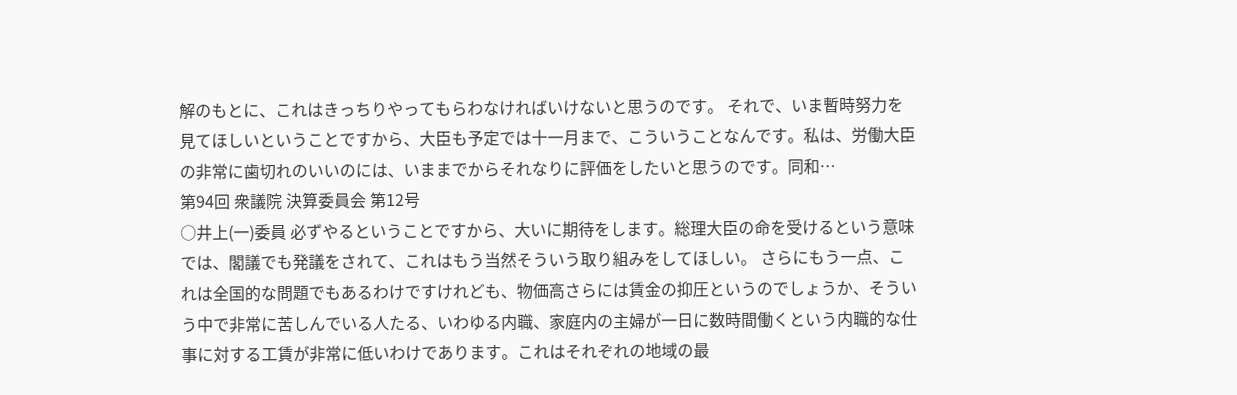解のもとに、これはきっちりやってもらわなければいけないと思うのです。 それで、いま暫時努力を見てほしいということですから、大臣も予定では十一月まで、こういうことなんです。私は、労働大臣の非常に歯切れのいいのには、いままでからそれなりに評価をしたいと思うのです。同和…
第94回 衆議院 決算委員会 第12号
○井上(一)委員 必ずやるということですから、大いに期待をします。総理大臣の命を受けるという意味では、閣議でも発議をされて、これはもう当然そういう取り組みをしてほしい。 さらにもう一点、これは全国的な問題でもあるわけですけれども、物価高さらには賃金の抑圧というのでしょうか、そういう中で非常に苦しんでいる人たる、いわゆる内職、家庭内の主婦が一日に数時間働くという内職的な仕事に対する工賃が非常に低いわけであります。これはそれぞれの地域の最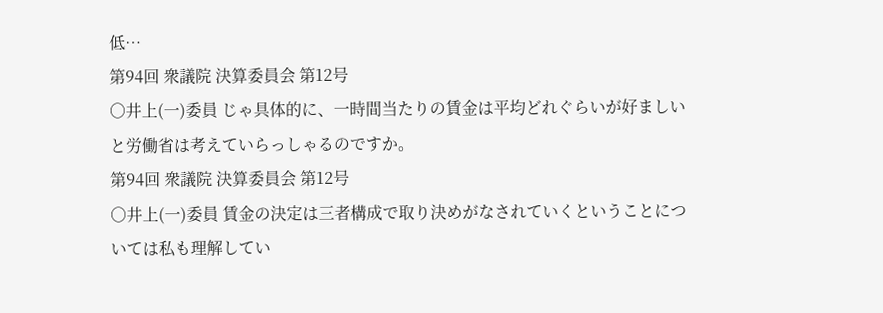低…
第94回 衆議院 決算委員会 第12号
○井上(一)委員 じゃ具体的に、一時間当たりの賃金は平均どれぐらいが好ましいと労働省は考えていらっしゃるのですか。
第94回 衆議院 決算委員会 第12号
○井上(一)委員 賃金の決定は三者構成で取り決めがなされていくということについては私も理解してい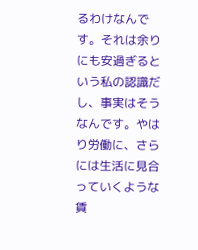るわけなんです。それは余りにも安過ぎるという私の認識だし、事実はそうなんです。やはり労働に、さらには生活に見合っていくような賃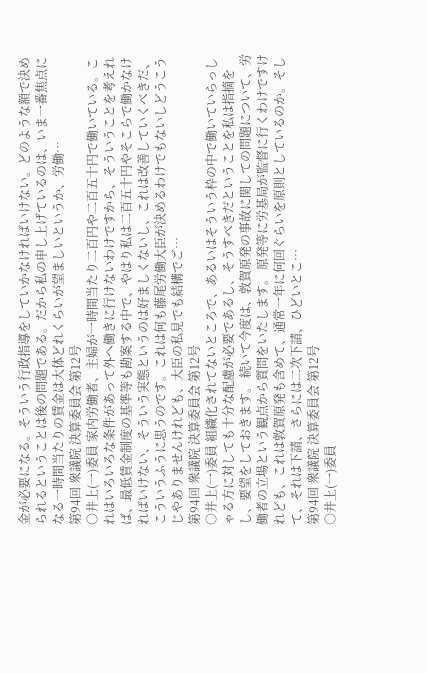金が必要になる。そういう行政指導をしていかなければいけない。どのような額で決められるということは後の問題である。だから私の申し上げているのは、いま一番焦点になる一時間当たりの賃金は大体どれくらいが望ましいというか、労働…
第94回 衆議院 決算委員会 第12号
○井上(一)委員 家内労働者、主婦が一時間当たり二百円や二百五十円で働いている。これはいろいろな条件があって外へ働きに行けないわけですから、そういうことを考えれば、最低賃金制度の基準等も勘案する中で、やはり私は二百五十円やそこらで働かなければいけない、そういう実態というのは好ましくないし、これは改善していくべきだ、こういうふうに思うのです。これは何も藤尾労働大臣が決めるわけでもないしどうこうじやありませんけれども、大臣の私見でも結構でご…
第94回 衆議院 決算委員会 第12号
○井上(一)委員 組織化されてないところで、あるいはそういう枠の中で働いていらっしゃる方に対しても十分な配慮が必要であるし、そうすべきだということを私は指摘をし、要望をしておきます。 続いて今度は、敦賀原発の事故に関しての問題について、労働者の立場という観点から質問をいたします。 原発等に労基局が監督に行くわけですけれども、これは敦賀原発も含めて、通常一年に何回ぐらいを原則としているのか。そして、それは下請、さらには二次下請、ひどいとこ…
第94回 衆議院 決算委員会 第12号
○井上(一)委員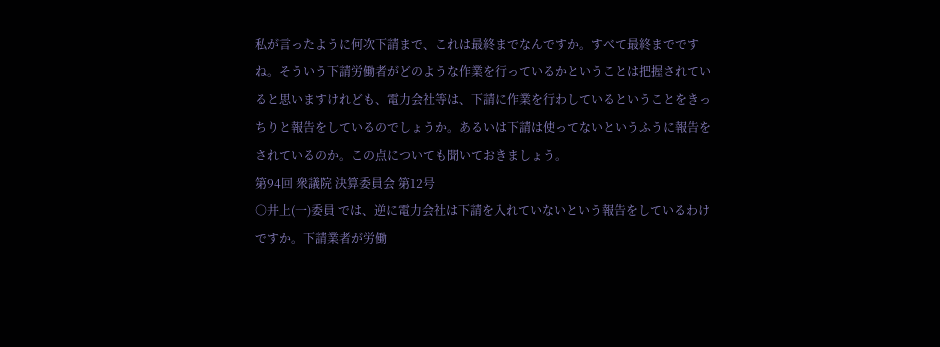私が言ったように何次下請まで、これは最終までなんですか。すべて最終までですね。そういう下請労働者がどのような作業を行っているかということは把握されていると思いますけれども、電力会社等は、下請に作業を行わしているということをきっちりと報告をしているのでしょうか。あるいは下請は使ってないというふうに報告をされているのか。この点についても聞いておきましょう。
第94回 衆議院 決算委員会 第12号
○井上(一)委員 では、逆に電力会社は下請を入れていないという報告をしているわけですか。下請業者が労働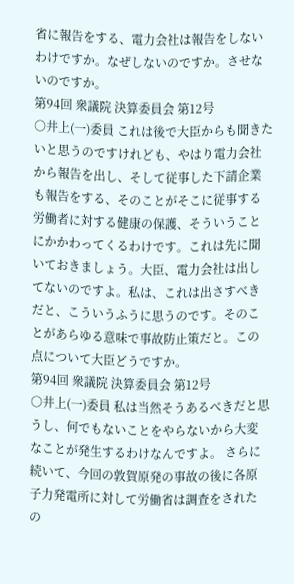省に報告をする、電力会社は報告をしないわけですか。なぜしないのですか。させないのですか。
第94回 衆議院 決算委員会 第12号
○井上(一)委員 これは後で大臣からも聞きたいと思うのですけれども、やはり電力会社から報告を出し、そして従事した下請企業も報告をする、そのことがそこに従事する労働者に対する健康の保護、そういうことにかかわってくるわけです。これは先に聞いておきましょう。大臣、電力会社は出してないのですよ。私は、これは出さすべきだと、こういうふうに思うのです。そのことがあらゆる意味で事故防止策だと。この点について大臣どうですか。
第94回 衆議院 決算委員会 第12号
○井上(一)委員 私は当然そうあるべきだと思うし、何でもないことをやらないから大変なことが発生するわけなんですよ。 さらに続いて、今回の敦賀原発の事故の後に各原子力発電所に対して労働省は調査をされたの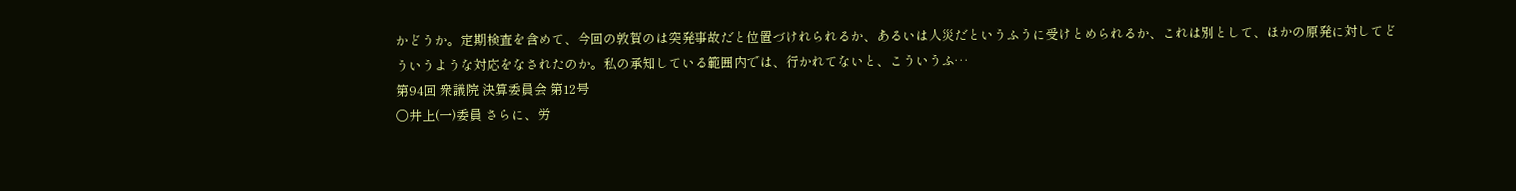かどうか。定期検査を含めて、今回の敦賀のは突発事故だと位置づけれられるか、あるいは人災だというふうに受けとめられるか、これは別として、ほかの原発に対してどういうような対応をなされたのか。私の承知している範囲内では、行かれてないと、こういうふ…
第94回 衆議院 決算委員会 第12号
○井上(一)委員 さらに、労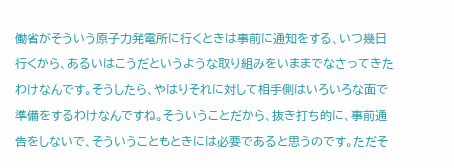働省がそういう原子力発電所に行くときは事前に通知をする、いつ幾日行くから、あるいはこうだというような取り組みをいままでなさってきたわけなんです。そうしたら、やはりそれに対して相手側はいろいろな面で準備をするわけなんですね。そういうことだから、抜き打ち的に、事前通告をしないで、そういうこともときには必要であると思うのです。ただそ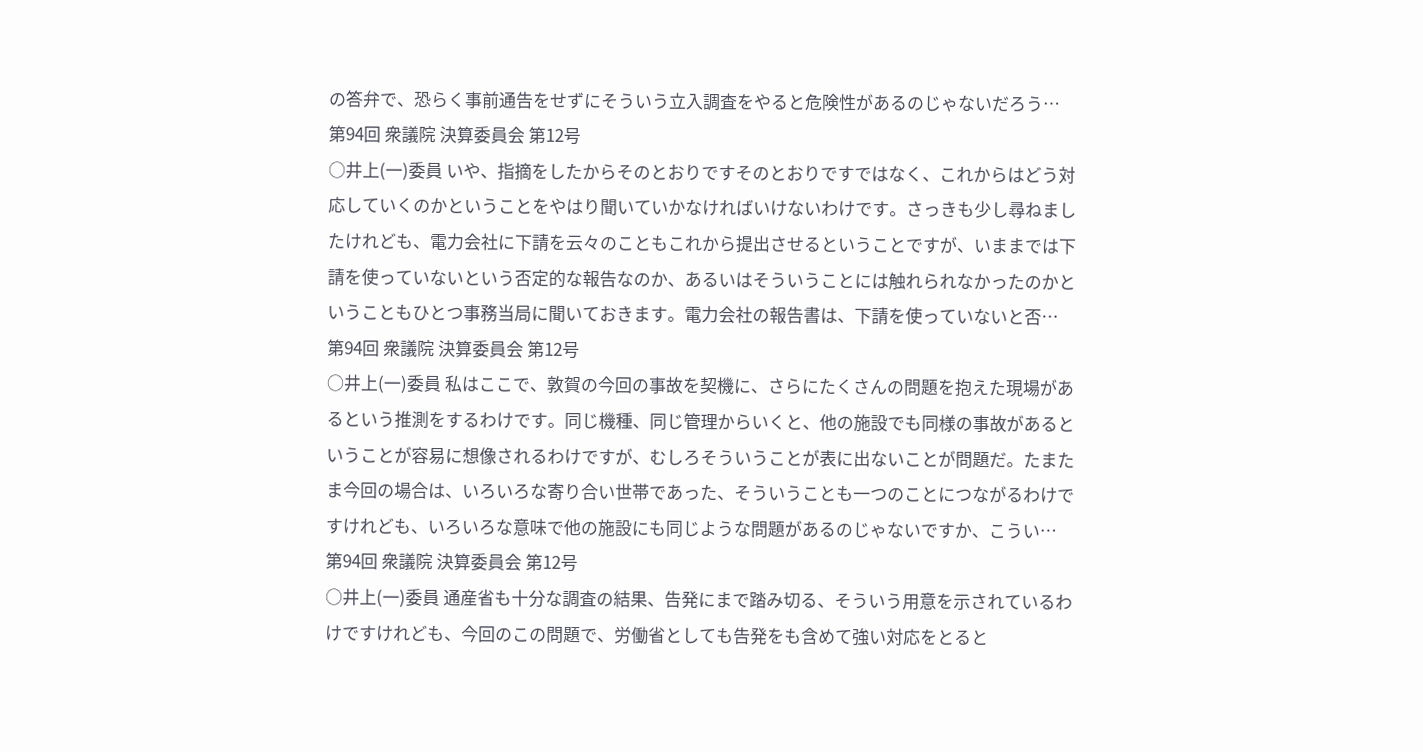の答弁で、恐らく事前通告をせずにそういう立入調査をやると危険性があるのじゃないだろう…
第94回 衆議院 決算委員会 第12号
○井上(一)委員 いや、指摘をしたからそのとおりですそのとおりですではなく、これからはどう対応していくのかということをやはり聞いていかなければいけないわけです。さっきも少し尋ねましたけれども、電力会社に下請を云々のこともこれから提出させるということですが、いままでは下請を使っていないという否定的な報告なのか、あるいはそういうことには触れられなかったのかということもひとつ事務当局に聞いておきます。電力会社の報告書は、下請を使っていないと否…
第94回 衆議院 決算委員会 第12号
○井上(一)委員 私はここで、敦賀の今回の事故を契機に、さらにたくさんの問題を抱えた現場があるという推測をするわけです。同じ機種、同じ管理からいくと、他の施設でも同様の事故があるということが容易に想像されるわけですが、むしろそういうことが表に出ないことが問題だ。たまたま今回の場合は、いろいろな寄り合い世帯であった、そういうことも一つのことにつながるわけですけれども、いろいろな意味で他の施設にも同じような問題があるのじゃないですか、こうい…
第94回 衆議院 決算委員会 第12号
○井上(一)委員 通産省も十分な調査の結果、告発にまで踏み切る、そういう用意を示されているわけですけれども、今回のこの問題で、労働省としても告発をも含めて強い対応をとると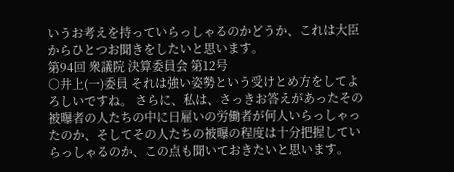いうお考えを持っていらっしゃるのかどうか、これは大臣からひとつお聞きをしたいと思います。
第94回 衆議院 決算委員会 第12号
○井上(一)委員 それは強い姿勢という受けとめ方をしてよろしいですね。 さらに、私は、さっきお答えがあったその被曝者の人たちの中に日雇いの労働者が何人いらっしゃったのか、そしてその人たちの被曝の程度は十分把握していらっしゃるのか、この点も聞いておきたいと思います。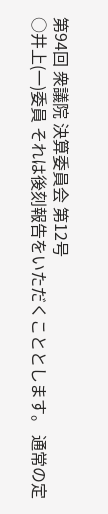第94回 衆議院 決算委員会 第12号
○井上(一)委員 それは後刻報告をいただくこととします。 通常の定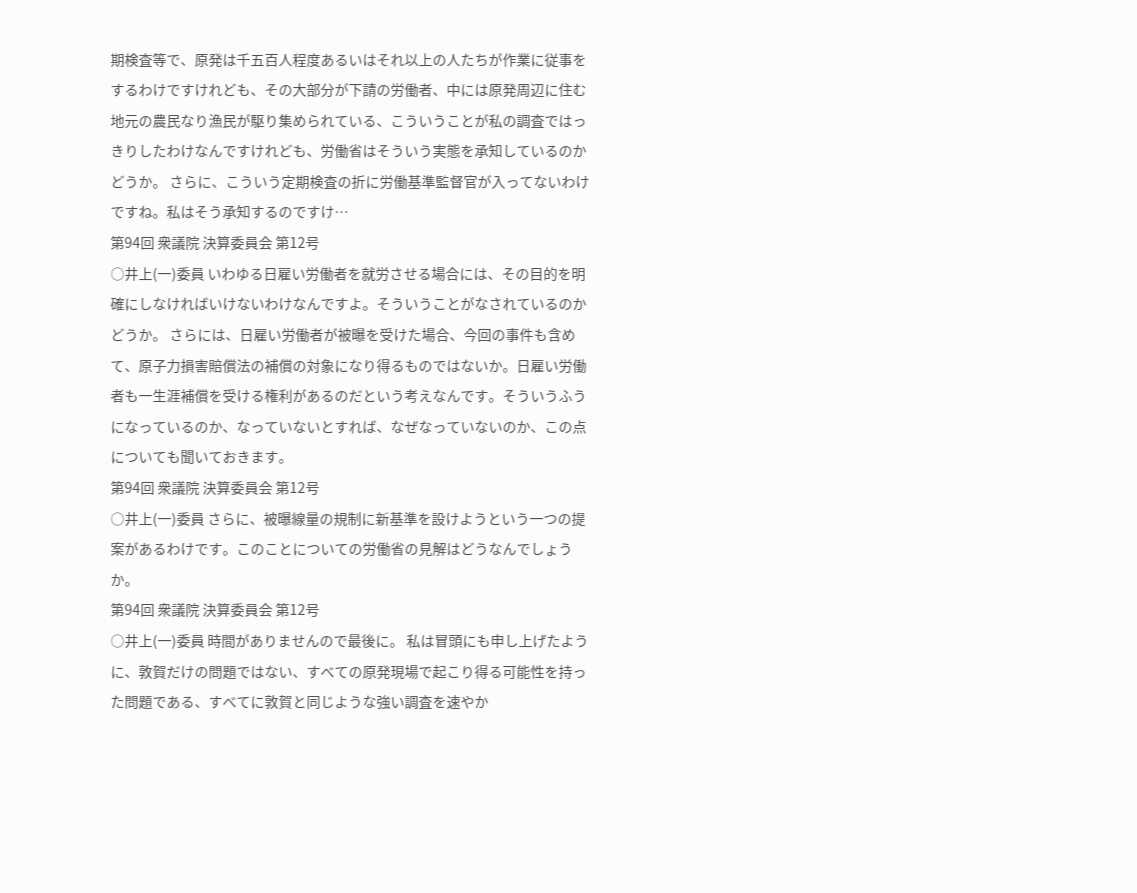期検査等で、原発は千五百人程度あるいはそれ以上の人たちが作業に従事をするわけですけれども、その大部分が下請の労働者、中には原発周辺に住む地元の農民なり漁民が駆り集められている、こういうことが私の調査ではっきりしたわけなんですけれども、労働省はそういう実態を承知しているのかどうか。 さらに、こういう定期検査の折に労働基準監督官が入ってないわけですね。私はそう承知するのですけ…
第94回 衆議院 決算委員会 第12号
○井上(一)委員 いわゆる日雇い労働者を就労させる場合には、その目的を明確にしなければいけないわけなんですよ。そういうことがなされているのかどうか。 さらには、日雇い労働者が被曝を受けた場合、今回の事件も含めて、原子力損害賠償法の補償の対象になり得るものではないか。日雇い労働者も一生涯補償を受ける権利があるのだという考えなんです。そういうふうになっているのか、なっていないとすれば、なぜなっていないのか、この点についても聞いておきます。
第94回 衆議院 決算委員会 第12号
○井上(一)委員 さらに、被曝線量の規制に新基準を設けようという一つの提案があるわけです。このことについての労働省の見解はどうなんでしょうか。
第94回 衆議院 決算委員会 第12号
○井上(一)委員 時間がありませんので最後に。 私は冒頭にも申し上げたように、敦賀だけの問題ではない、すべての原発現場で起こり得る可能性を持った問題である、すべてに敦賀と同じような強い調査を速やか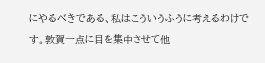にやるべきである、私はこういうふうに考えるわけです。敦賀一点に目を集中させて他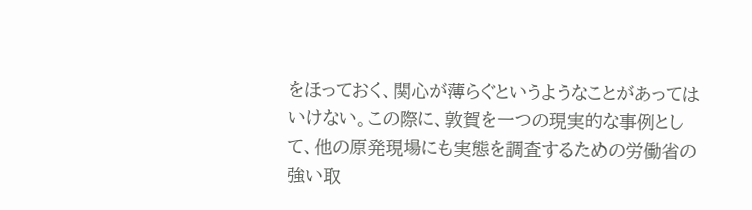をほっておく、関心が薄らぐというようなことがあってはいけない。この際に、敦賀を一つの現実的な事例として、他の原発現場にも実態を調査するための労働省の強い取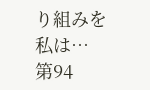り組みを私は…
第94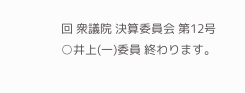回 衆議院 決算委員会 第12号
○井上(一)委員 終わります。